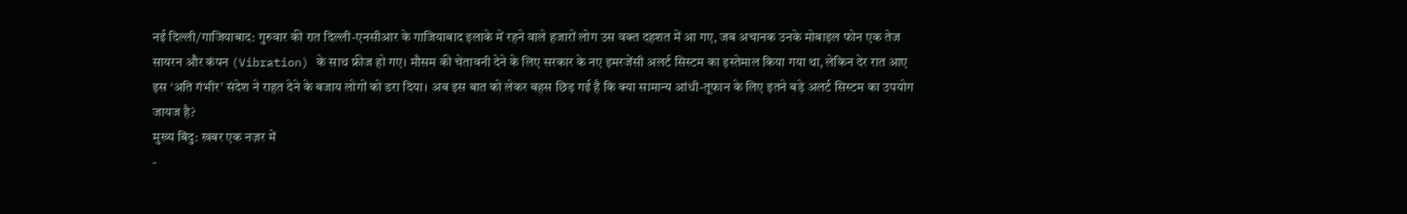नई दिल्ली/गाजियाबाद: गुरुवार की रात दिल्ली-एनसीआर के गाजियाबाद इलाके में रहने वाले हजारों लोग उस वक्त दहशत में आ गए, जब अचानक उनके मोबाइल फोन एक तेज सायरन और कंपन (Vibration) के साथ फ्रीज हो गए। मौसम की चेतावनी देने के लिए सरकार के नए इमरजेंसी अलर्ट सिस्टम का इस्तेमाल किया गया था, लेकिन देर रात आए इस ‘अति गंभीर’ संदेश ने राहत देने के बजाय लोगों को डरा दिया। अब इस बात को लेकर बहस छिड़ गई है कि क्या सामान्य आंधी-तूफान के लिए इतने बड़े अलर्ट सिस्टम का उपयोग जायज है?
मुख्य बिंदु: खबर एक नज़र में
-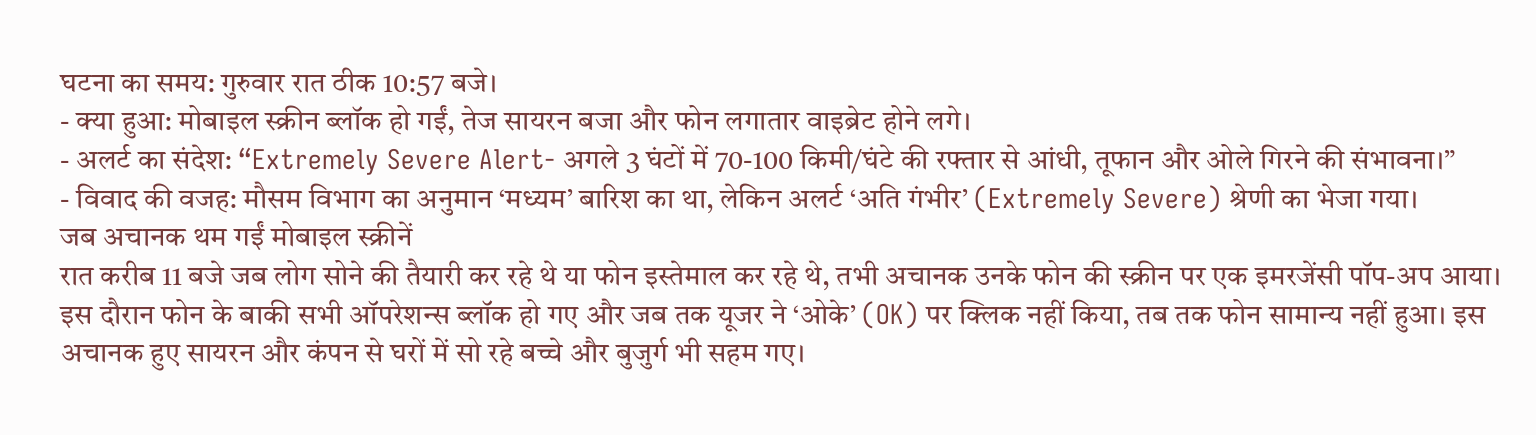घटना का समय: गुरुवार रात ठीक 10:57 बजे।
- क्या हुआ: मोबाइल स्क्रीन ब्लॉक हो गईं, तेज सायरन बजा और फोन लगातार वाइब्रेट होने लगे।
- अलर्ट का संदेश: “Extremely Severe Alert- अगले 3 घंटों में 70-100 किमी/घंटे की रफ्तार से आंधी, तूफान और ओले गिरने की संभावना।”
- विवाद की वजह: मौसम विभाग का अनुमान ‘मध्यम’ बारिश का था, लेकिन अलर्ट ‘अति गंभीर’ (Extremely Severe) श्रेणी का भेजा गया।
जब अचानक थम गईं मोबाइल स्क्रीनें
रात करीब 11 बजे जब लोग सोने की तैयारी कर रहे थे या फोन इस्तेमाल कर रहे थे, तभी अचानक उनके फोन की स्क्रीन पर एक इमरजेंसी पॉप-अप आया। इस दौरान फोन के बाकी सभी ऑपरेशन्स ब्लॉक हो गए और जब तक यूजर ने ‘ओके’ (OK) पर क्लिक नहीं किया, तब तक फोन सामान्य नहीं हुआ। इस अचानक हुए सायरन और कंपन से घरों में सो रहे बच्चे और बुजुर्ग भी सहम गए।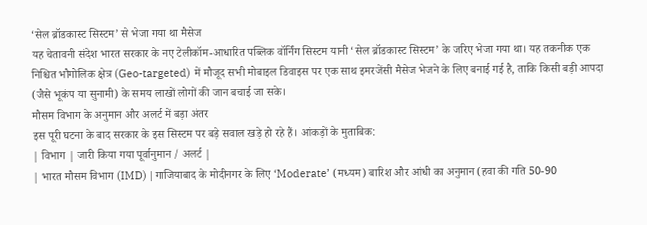‘सेल ब्रॉडकास्ट सिस्टम’ से भेजा गया था मैसेज
यह चेतावनी संदेश भारत सरकार के नए टेलीकॉम-आधारित पब्लिक वॉर्निंग सिस्टम यानी ‘सेल ब्रॉडकास्ट सिस्टम’ के जरिए भेजा गया था। यह तकनीक एक निश्चित भौगोलिक क्षेत्र (Geo-targeted) में मौजूद सभी मोबाइल डिवाइस पर एक साथ इमरजेंसी मैसेज भेजने के लिए बनाई गई है, ताकि किसी बड़ी आपदा (जैसे भूकंप या सुनामी) के समय लाखों लोगों की जान बचाई जा सके।
मौसम विभाग के अनुमान और अलर्ट में बड़ा अंतर
इस पूरी घटना के बाद सरकार के इस सिस्टम पर बड़े सवाल खड़े हो रहे हैं। आंकड़ों के मुताबिक:
| विभाग | जारी किया गया पूर्वानुमान / अलर्ट |
| भारत मौसम विभाग (IMD) | गाजियाबाद के मोदीनगर के लिए ‘Moderate’ (मध्यम) बारिश और आंधी का अनुमान (हवा की गति 50-90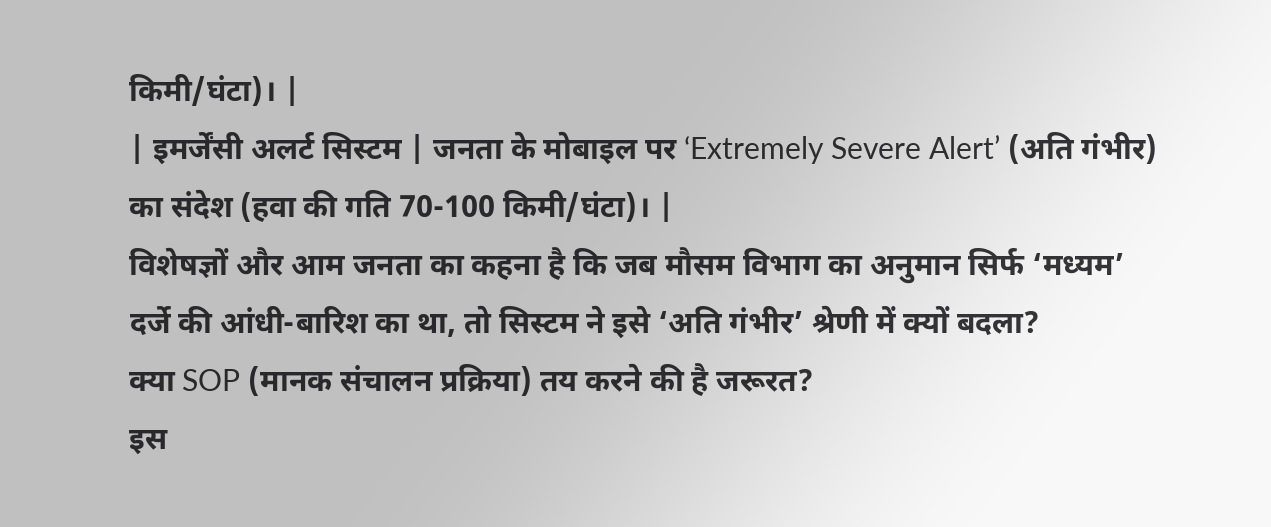किमी/घंटा)। |
| इमर्जेंसी अलर्ट सिस्टम | जनता के मोबाइल पर ‘Extremely Severe Alert’ (अति गंभीर) का संदेश (हवा की गति 70-100 किमी/घंटा)। |
विशेषज्ञों और आम जनता का कहना है कि जब मौसम विभाग का अनुमान सिर्फ ‘मध्यम’ दर्जे की आंधी-बारिश का था, तो सिस्टम ने इसे ‘अति गंभीर’ श्रेणी में क्यों बदला?
क्या SOP (मानक संचालन प्रक्रिया) तय करने की है जरूरत?
इस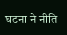घटना ने नीति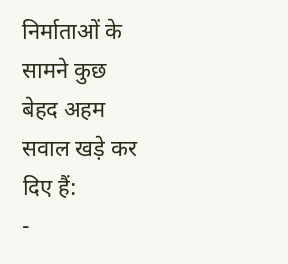निर्माताओं के सामने कुछ बेहद अहम सवाल खड़े कर दिए हैं:
-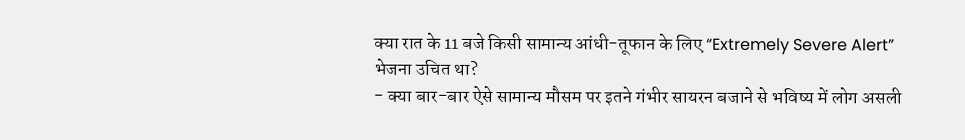क्या रात के 11 बजे किसी सामान्य आंधी-तूफान के लिए “Extremely Severe Alert” भेजना उचित था?
- क्या बार-बार ऐसे सामान्य मौसम पर इतने गंभीर सायरन बजाने से भविष्य में लोग असली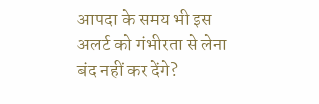आपदा के समय भी इस अलर्ट को गंभीरता से लेना बंद नहीं कर देंगे?